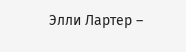Элли Лартер –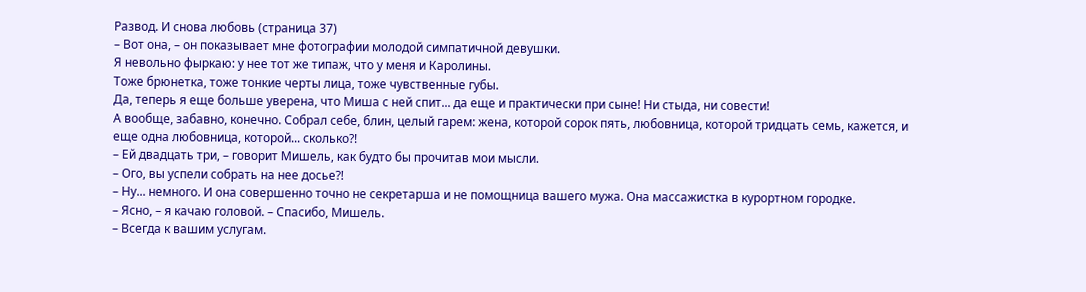Развод. И снова любовь (страница 37)
– Вот она, – он показывает мне фотографии молодой симпатичной девушки.
Я невольно фыркаю: у нее тот же типаж, что у меня и Каролины.
Тоже брюнетка, тоже тонкие черты лица, тоже чувственные губы.
Да, теперь я еще больше уверена, что Миша с ней спит... да еще и практически при сыне! Ни стыда, ни совести!
А вообще, забавно, конечно. Собрал себе, блин, целый гарем: жена, которой сорок пять, любовница, которой тридцать семь, кажется, и еще одна любовница, которой... сколько?!
– Ей двадцать три, – говорит Мишель, как будто бы прочитав мои мысли.
– Ого, вы успели собрать на нее досье?!
– Ну... немного. И она совершенно точно не секретарша и не помощница вашего мужа. Она массажистка в курортном городке.
– Ясно, – я качаю головой. – Спасибо, Мишель.
– Всегда к вашим услугам.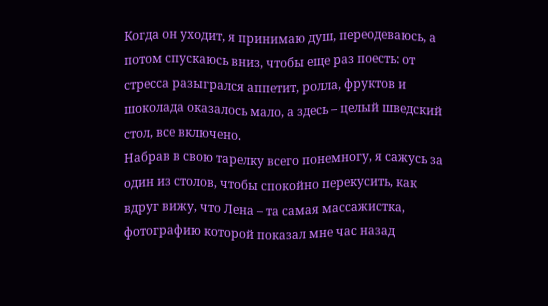Когда он уходит, я принимаю душ, переодеваюсь, а потом спускаюсь вниз, чтобы еще раз поесть: от стресса разыгрался аппетит, ролла, фруктов и шоколада оказалось мало, а здесь – целый шведский стол, все включено.
Набрав в свою тарелку всего понемногу, я сажусь за один из столов, чтобы спокойно перекусить, как вдруг вижу, что Лена – та самая массажистка, фотографию которой показал мне час назад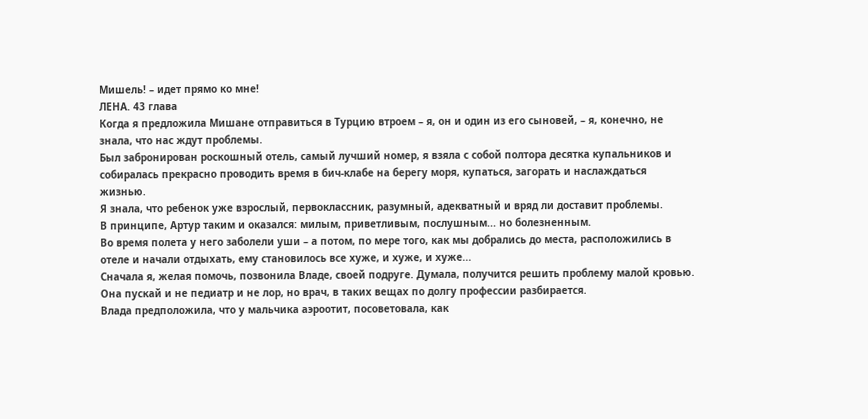Мишель! – идет прямо ко мне!
ЛЕНА. 43 глава
Когда я предложила Мишане отправиться в Турцию втроем – я, он и один из его сыновей, – я, конечно, не знала, что нас ждут проблемы.
Был забронирован роскошный отель, самый лучший номер, я взяла с собой полтора десятка купальников и собиралась прекрасно проводить время в бич-клабе на берегу моря, купаться, загорать и наслаждаться жизнью.
Я знала, что ребенок уже взрослый, первоклассник, разумный, адекватный и вряд ли доставит проблемы.
В принципе, Артур таким и оказался: милым, приветливым, послушным... но болезненным.
Во время полета у него заболели уши – а потом, по мере того, как мы добрались до места, расположились в отеле и начали отдыхать, ему становилось все хуже, и хуже, и хуже...
Сначала я, желая помочь, позвонила Владе, своей подруге. Думала, получится решить проблему малой кровью. Она пускай и не педиатр и не лор, но врач, в таких вещах по долгу профессии разбирается.
Влада предположила, что у мальчика аэроотит, посоветовала, как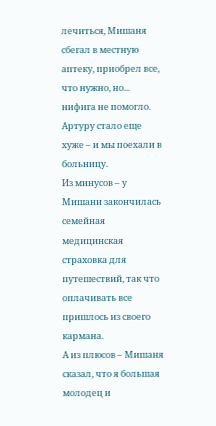лечиться, Мишаня сбегал в местную аптеку, приобрел все, что нужно, но... нифига не помогло. Артуру стало еще хуже – и мы поехали в больницу.
Из минусов – у Мишани закончилась семейная медицинская страховка для путешествий, так что оплачивать все пришлось из своего кармана.
А из плюсов – Мишаня сказал, что я большая молодец и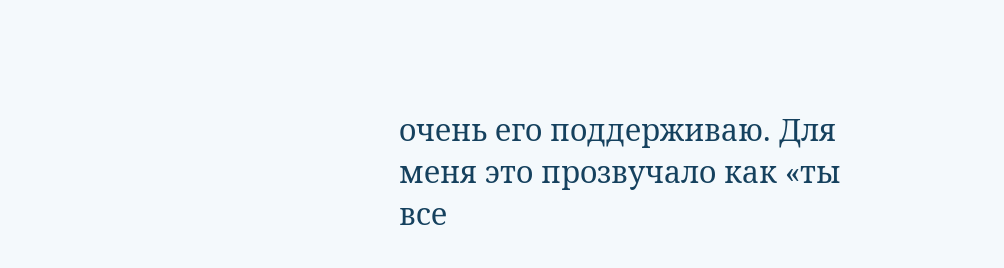очень его поддерживаю. Для меня это прозвучало как «ты все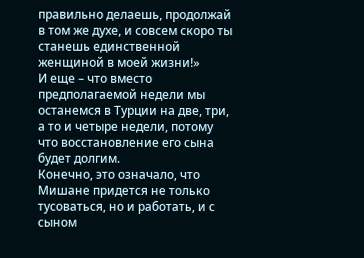правильно делаешь, продолжай в том же духе, и совсем скоро ты станешь единственной женщиной в моей жизни!»
И еще – что вместо предполагаемой недели мы останемся в Турции на две, три, а то и четыре недели, потому что восстановление его сына будет долгим.
Конечно, это означало, что Мишане придется не только тусоваться, но и работать, и с сыном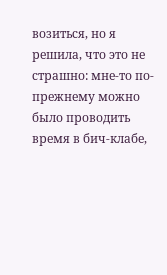возиться, но я решила, что это не страшно: мне-то по-прежнему можно было проводить время в бич-клабе,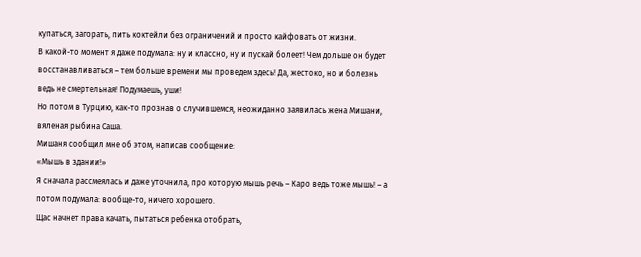купаться, загорать, пить коктейли без ограничений и просто кайфовать от жизни.
В какой-то момент я даже подумала: ну и классно, ну и пускай болеет! Чем дольше он будет восстанавливаться – тем больше времени мы проведем здесь! Да, жестоко, но и болезнь ведь не смертельная! Подумаешь, уши!
Но потом в Турцию, как-то прознав о случившемся, неожиданно заявилась жена Мишани, вяленая рыбина Саша.
Мишаня сообщил мне об этом, написав сообщение:
«Мышь в здании!»
Я сначала рассмеялась и даже уточнила, про которую мышь речь – Каро ведь тоже мышь! – а потом подумала: вообще-то, ничего хорошего.
Щас начнет права качать, пытаться ребенка отобрать,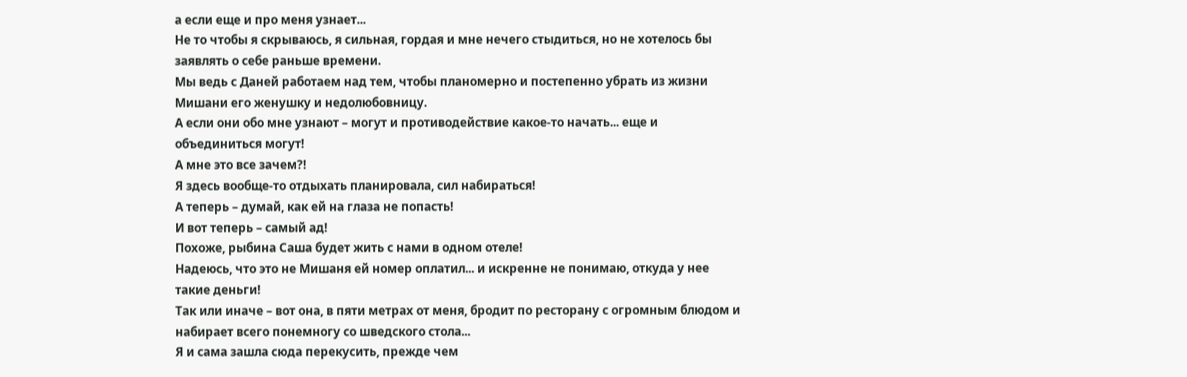а если еще и про меня узнает...
Не то чтобы я скрываюсь, я сильная, гордая и мне нечего стыдиться, но не хотелось бы заявлять о себе раньше времени.
Мы ведь с Даней работаем над тем, чтобы планомерно и постепенно убрать из жизни Мишани его женушку и недолюбовницу.
А если они обо мне узнают – могут и противодействие какое-то начать... еще и объединиться могут!
А мне это все зачем?!
Я здесь вообще-то отдыхать планировала, сил набираться!
А теперь – думай, как ей на глаза не попасть!
И вот теперь – самый ад!
Похоже, рыбина Саша будет жить с нами в одном отеле!
Надеюсь, что это не Мишаня ей номер оплатил... и искренне не понимаю, откуда у нее такие деньги!
Так или иначе – вот она, в пяти метрах от меня, бродит по ресторану с огромным блюдом и набирает всего понемногу со шведского стола...
Я и сама зашла сюда перекусить, прежде чем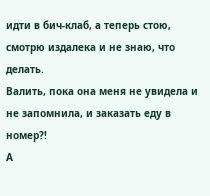идти в бич-клаб, а теперь стою, смотрю издалека и не знаю, что делать.
Валить, пока она меня не увидела и не запомнила, и заказать еду в номер?!
А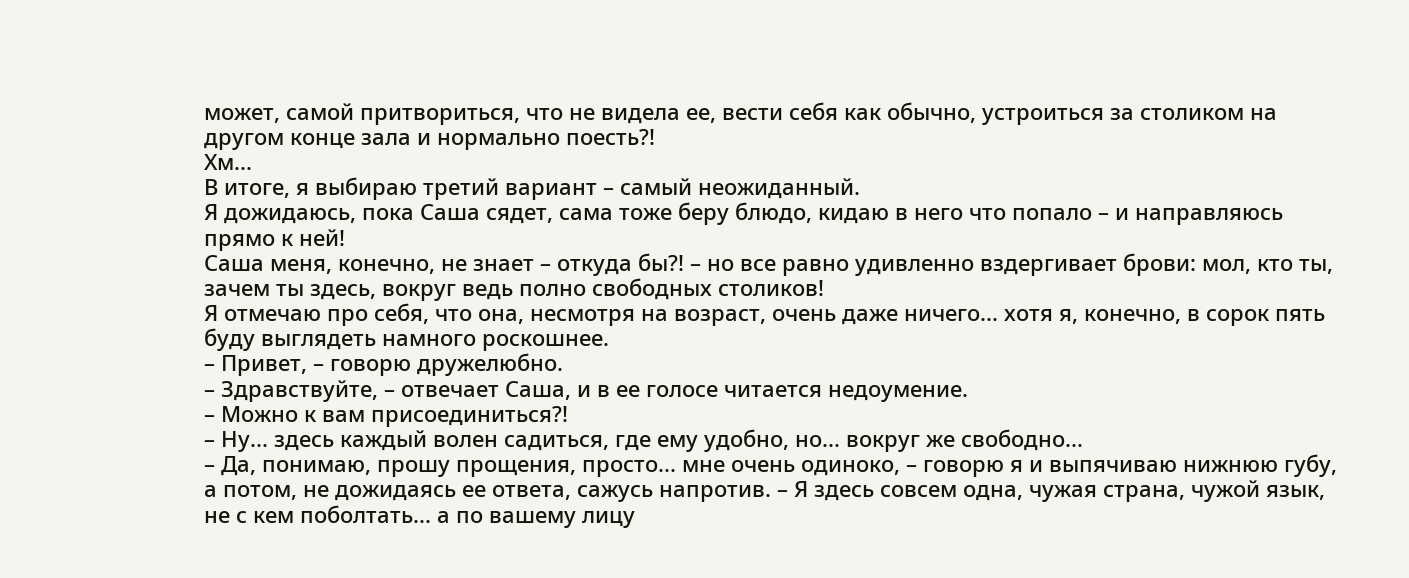может, самой притвориться, что не видела ее, вести себя как обычно, устроиться за столиком на другом конце зала и нормально поесть?!
Хм...
В итоге, я выбираю третий вариант – самый неожиданный.
Я дожидаюсь, пока Саша сядет, сама тоже беру блюдо, кидаю в него что попало – и направляюсь прямо к ней!
Саша меня, конечно, не знает – откуда бы?! – но все равно удивленно вздергивает брови: мол, кто ты, зачем ты здесь, вокруг ведь полно свободных столиков!
Я отмечаю про себя, что она, несмотря на возраст, очень даже ничего... хотя я, конечно, в сорок пять буду выглядеть намного роскошнее.
– Привет, – говорю дружелюбно.
– Здравствуйте, – отвечает Саша, и в ее голосе читается недоумение.
– Можно к вам присоединиться?!
– Ну... здесь каждый волен садиться, где ему удобно, но... вокруг же свободно...
– Да, понимаю, прошу прощения, просто... мне очень одиноко, – говорю я и выпячиваю нижнюю губу, а потом, не дожидаясь ее ответа, сажусь напротив. – Я здесь совсем одна, чужая страна, чужой язык, не с кем поболтать... а по вашему лицу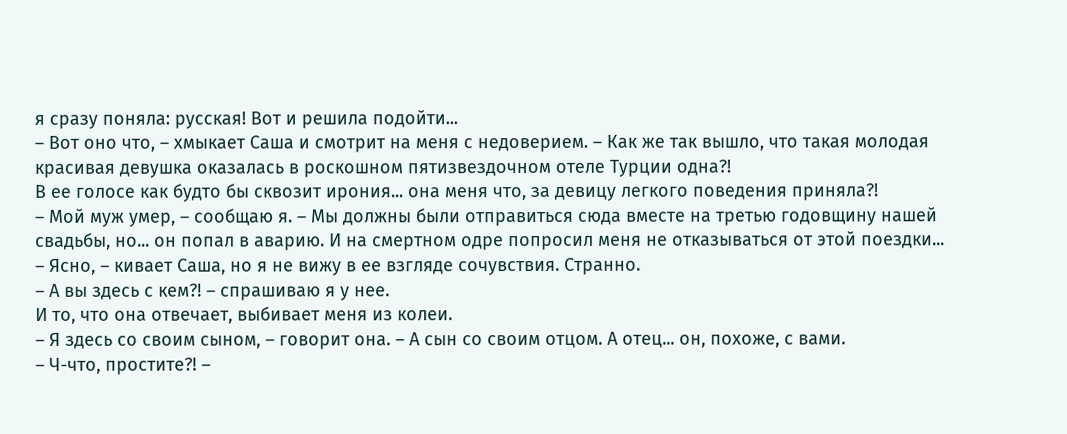я сразу поняла: русская! Вот и решила подойти...
– Вот оно что, – хмыкает Саша и смотрит на меня с недоверием. – Как же так вышло, что такая молодая красивая девушка оказалась в роскошном пятизвездочном отеле Турции одна?!
В ее голосе как будто бы сквозит ирония... она меня что, за девицу легкого поведения приняла?!
– Мой муж умер, – сообщаю я. – Мы должны были отправиться сюда вместе на третью годовщину нашей свадьбы, но... он попал в аварию. И на смертном одре попросил меня не отказываться от этой поездки...
– Ясно, – кивает Саша, но я не вижу в ее взгляде сочувствия. Странно.
– А вы здесь с кем?! – спрашиваю я у нее.
И то, что она отвечает, выбивает меня из колеи.
– Я здесь со своим сыном, – говорит она. – А сын со своим отцом. А отец... он, похоже, с вами.
– Ч-что, простите?! –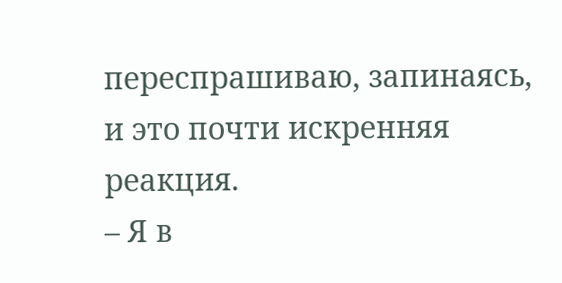переспрашиваю, запинаясь, и это почти искренняя реакция.
– Я в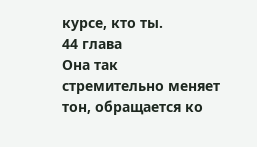курсе, кто ты.
44 глава
Она так стремительно меняет тон, обращается ко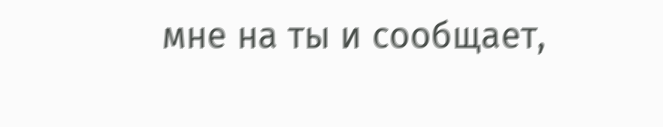мне на ты и сообщает,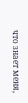что знает меня,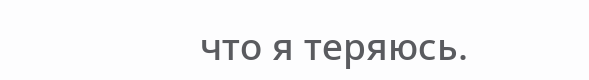что я теряюсь.